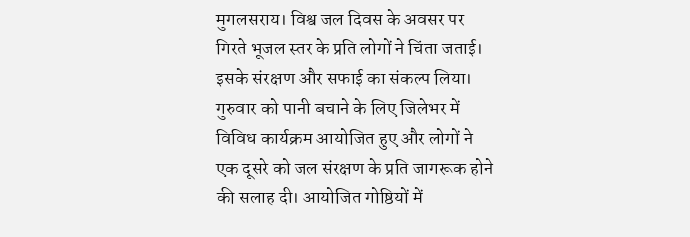मुगलसराय। विश्व जल दिवस के अवसर पर गिरते भूजल स्तर के प्रति लोगों ने चिंता जताई। इसके संरक्षण और सफाई का संकल्प लिया। गुरुवार को पानी बचाने के लिए जिलेभर में विविध कार्यक्रम आयोजित हुए और लोगों ने एक दूसरे को जल संरक्षण के प्रति जागरूक होने की सलाह दी। आयोजित गोष्ठियों में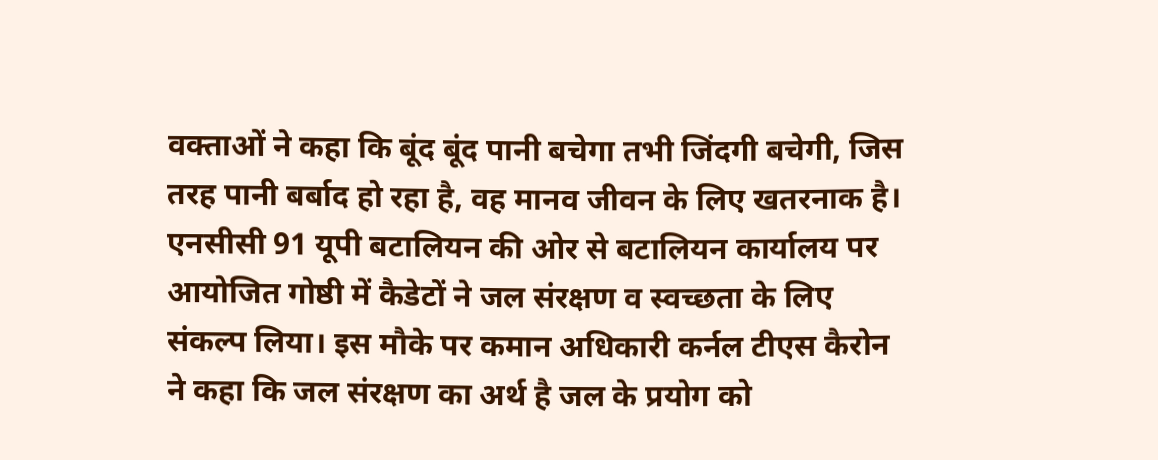वक्ताओं ने कहा कि बूंद बूंद पानी बचेगा तभी जिंदगी बचेगी, जिस तरह पानी बर्बाद हो रहा है, वह मानव जीवन के लिए खतरनाक है।
एनसीसी 91 यूपी बटालियन की ओर से बटालियन कार्यालय पर आयोजित गोष्ठी में कैडेटों ने जल संरक्षण व स्वच्छता के लिए संकल्प लिया। इस मौके पर कमान अधिकारी कर्नल टीएस कैरोन ने कहा कि जल संरक्षण का अर्थ है जल के प्रयोग को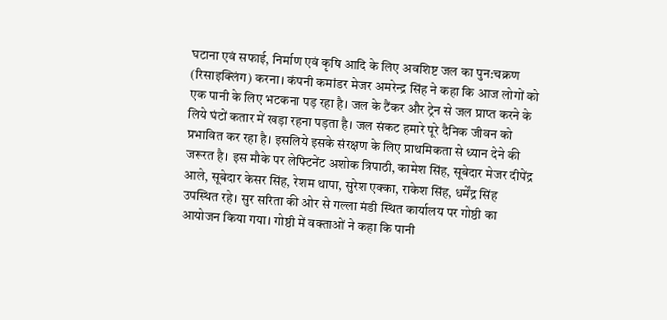घटाना एवं सफाई, निर्माण एवं कृषि आदि के लिए अवशिष्ट जल का पुन:चक्रण (रिसाइक्लिंग) करना। कंपनी कमांडर मेजर अमरेन्द्र सिंह ने कहा कि आज लोगों को एक पानी के लिए भटकना पड़ रहा है। जल के टैंकर और ट्रेन से जल प्राप्त करने के लिये घंटों कतार में खड़ा रहना पड़ता है। जल संकट हमारे पूरे दैनिक जीवन को प्रभावित कर रहा है। इसलिये इसके संरक्षण के लिए प्राथमिकता से ध्यान देने की जरूरत है। इस मौके पर लेफ्टिनेंट अशोक त्रिपाठी, कामेश सिंह, सूबेदार मेजर दीपेंद्र आले, सूबेदार केसर सिंह, रेशम थापा, सुरेश एक्का, राकेश सिंह, धर्मेंद्र सिंह उपस्थित रहे। सुर सरिता की ओर से गल्ला मंडी स्थित कार्यालय पर गोष्ठी का आयोजन किया गया। गोष्ठी में वक्ताओं ने कहा कि पानी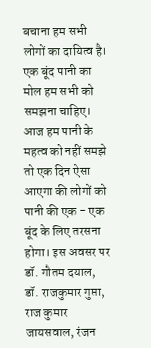बचाना हम सभी लोगों का दायित्व है। एक बूंद पानी का मोल हम सभी को समझना चाहिए। आज हम पानी के महत्व को नहीं समझे तो एक दिन ऐसा आएगा की लोगों को पानी की एक - एक बूंद के लिए तरसना होगा। इस अवसर पर डॉ. गौतम दयाल, डॉ. राजकुमार गुप्ता, राज कुमार जायसवाल, रंजन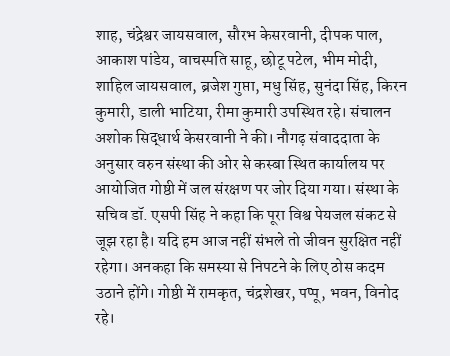शाह, चंद्रेश्वर जायसवाल, सौरभ केसरवानी, दीपक पाल, आकाश पांडेय, वाचस्पति साहू, छोटू पटेल, भीम मोदी, शाहिल जायसवाल, ब्रजेश गुप्ता, मधु सिंह, सुनंदा सिंह, किरन कुमारी, डाली भाटिया, रीमा कुमारी उपस्थित रहे। संचालन अशोक सिद्धार्थ केसरवानी ने की। नौगढ़ संवाददाता के अनुसार वरुन संस्था की ओर से कस्बा स्थित कार्यालय पर आयोजित गोष्ठी में जल संरक्षण पर जोर दिया गया। संस्था के सचिव डॉ. एसपी सिंह ने कहा कि पूरा विश्व पेयजल संकट से जूझ रहा है। यदि हम आज नहीं संभले तो जीवन सुरक्षित नहीं रहेगा। अनकहा कि समस्या से निपटने के लिए ठोस कदम उठाने होंगे। गोष्ठी में रामकृत, चंद्रशेखर, पप्पू, भवन, विनोद
रहे।